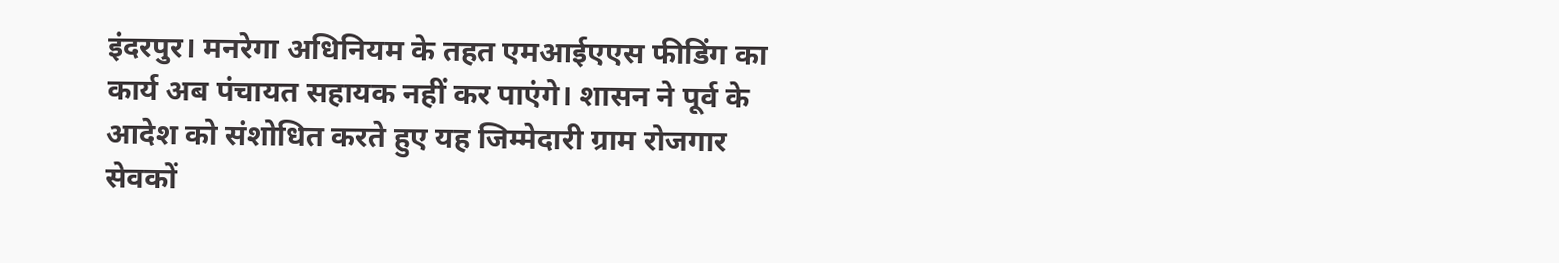इंदरपुर। मनरेगा अधिनियम के तहत एमआईएएस फीडिंग का कार्य अब पंचायत सहायक नहीं कर पाएंगे। शासन ने पूर्व के आदेश को संशोधित करते हुए यह जिम्मेदारी ग्राम रोजगार सेवकों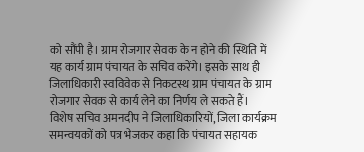को सौंपी है। ग्राम रोजगार सेवक के न होने की स्थिति में यह कार्य ग्राम पंचायत के सचिव करेंगे। इसके साथ ही जिलाधिकारी स्वविवेक से निकटस्थ ग्राम पंचायत के ग्राम रोजगार सेवक से कार्य लेने का निर्णय ले सकते हैं।
विशेष सचिव अमनदीप ने जिलाधिकारियों, जिला कार्यक्रम समन्वयकों को पत्र भेजकर कहा कि पंचायत सहायक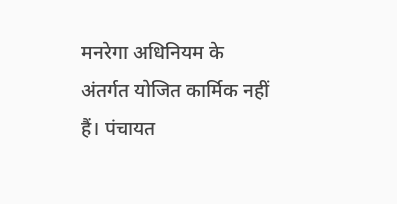मनरेगा अधिनियम के अंतर्गत योजित कार्मिक नहीं हैं। पंचायत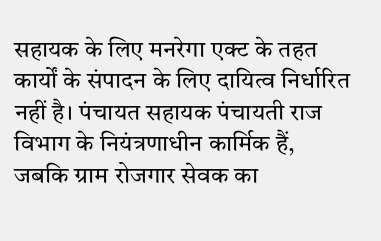सहायक के लिए मनरेगा एक्ट के तहत कार्यों के संपादन के लिए दायित्व निर्धारित नहीं है। पंचायत सहायक पंचायती राज विभाग के नियंत्रणाधीन कार्मिक हैं, जबकि ग्राम रोजगार सेवक का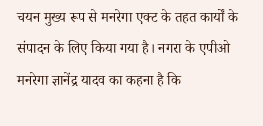चयन मुख्य रूप से मनरेगा एक्ट के तहत कार्यों के संपादन के लिए किया गया है। नगरा के एपीओ मनरेगा ज्ञानेंद्र यादव का कहना है कि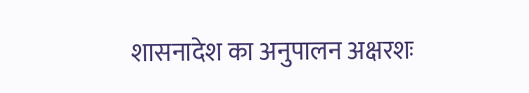शासनादेश का अनुपालन अक्षरशः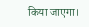किया जाएगा।